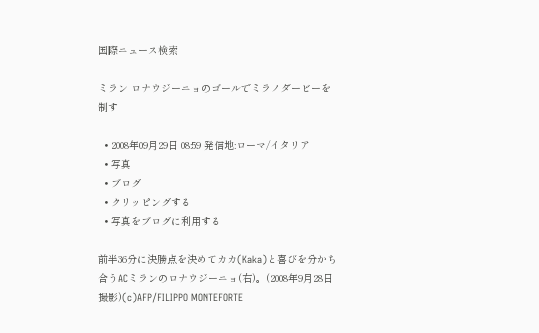国際ニュース検索

ミラン ロナウジーニョのゴールでミラノダービーを制す

  • 2008年09月29日 08:59 発信地:ローマ/イタリア
  • 写真
  • ブログ
  • クリッピングする
  • 写真をブログに利用する

前半36分に決勝点を決めてカカ(Kaka)と喜びを分かち合うACミランのロナウジーニョ(右)。(2008年9月28日撮影)(c)AFP/FILIPPO MONTEFORTE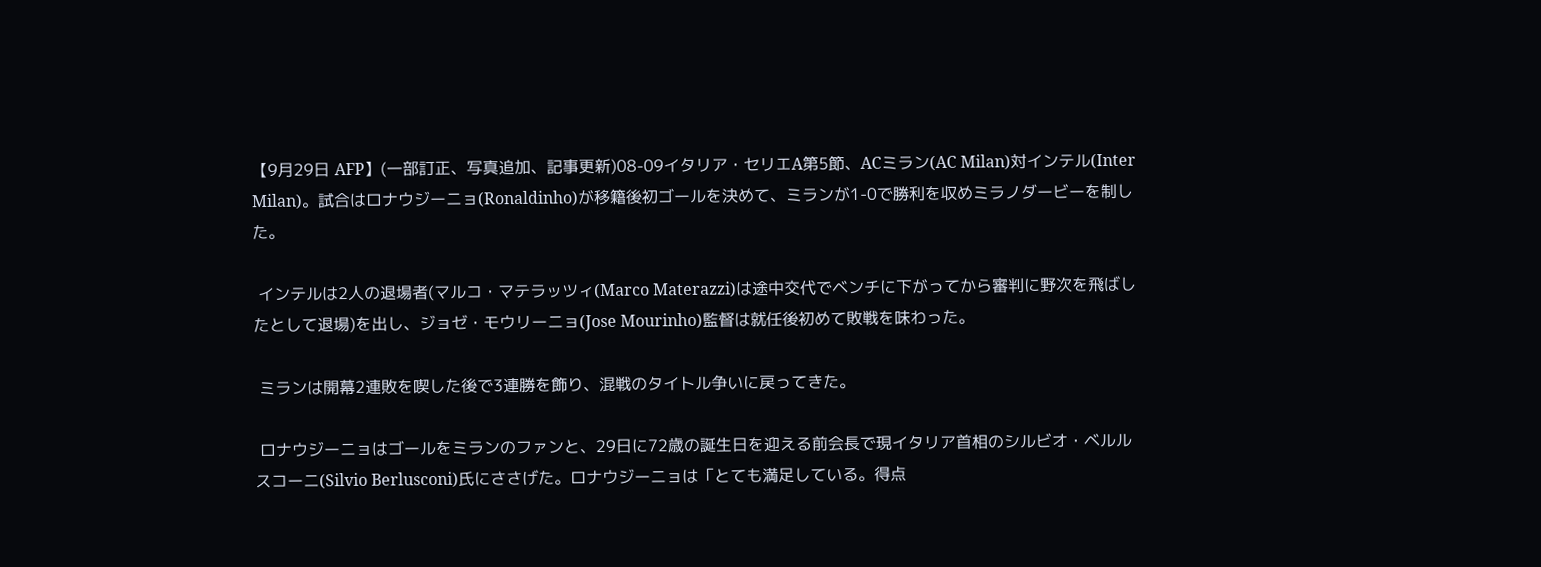【9月29日 AFP】(一部訂正、写真追加、記事更新)08-09イタリア・セリエA第5節、ACミラン(AC Milan)対インテル(Inter Milan)。試合はロナウジーニョ(Ronaldinho)が移籍後初ゴールを決めて、ミランが1-0で勝利を収めミラノダービーを制した。

 インテルは2人の退場者(マルコ・マテラッツィ(Marco Materazzi)は途中交代でベンチに下がってから審判に野次を飛ばしたとして退場)を出し、ジョゼ・モウリーニョ(Jose Mourinho)監督は就任後初めて敗戦を味わった。

 ミランは開幕2連敗を喫した後で3連勝を飾り、混戦のタイトル争いに戻ってきた。

 ロナウジーニョはゴールをミランのファンと、29日に72歳の誕生日を迎える前会長で現イタリア首相のシルビオ・ベルルスコーニ(Silvio Berlusconi)氏にささげた。ロナウジーニョは「とても満足している。得点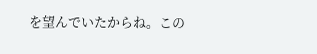を望んでいたからね。この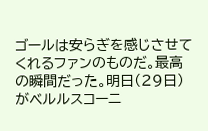ゴールは安らぎを感じさせてくれるファンのものだ。最高の瞬間だった。明日(29日)がベルルスコーニ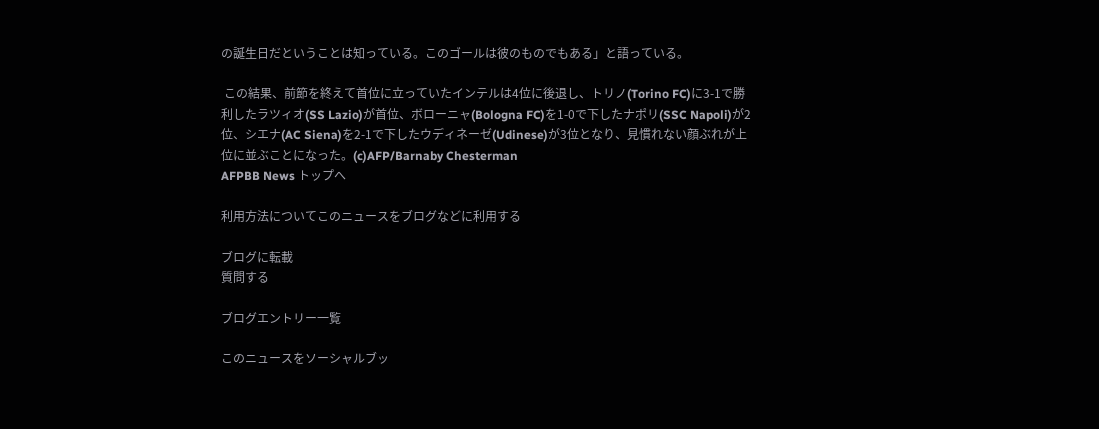の誕生日だということは知っている。このゴールは彼のものでもある」と語っている。

 この結果、前節を終えて首位に立っていたインテルは4位に後退し、トリノ(Torino FC)に3-1で勝利したラツィオ(SS Lazio)が首位、ボローニャ(Bologna FC)を1-0で下したナポリ(SSC Napoli)が2位、シエナ(AC Siena)を2-1で下したウディネーゼ(Udinese)が3位となり、見慣れない顔ぶれが上位に並ぶことになった。(c)AFP/Barnaby Chesterman
AFPBB News トップへ

利用方法についてこのニュースをブログなどに利用する

ブログに転載
質問する

ブログエントリー一覧

このニュースをソーシャルブッ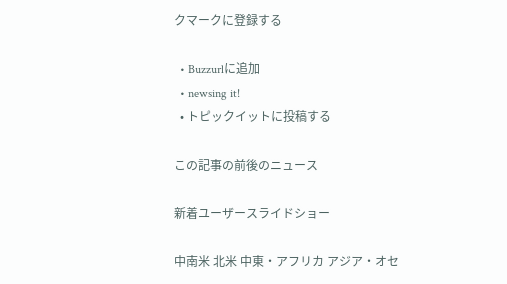クマークに登録する

  • Buzzurlに追加
  • newsing it!
  • トピックイットに投稿する

この記事の前後のニュース

新着ユーザースライドショー

中南米 北米 中東・アフリカ アジア・オセ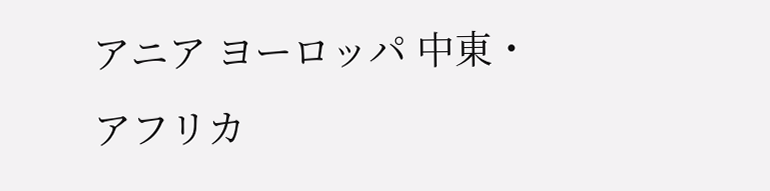アニア ヨーロッパ 中東・アフリカ